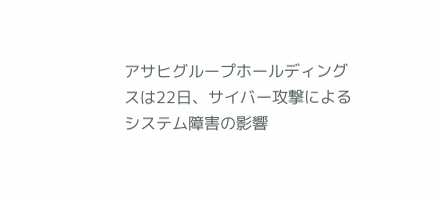アサヒグループホールディングスは22日、サイバー攻撃によるシステム障害の影響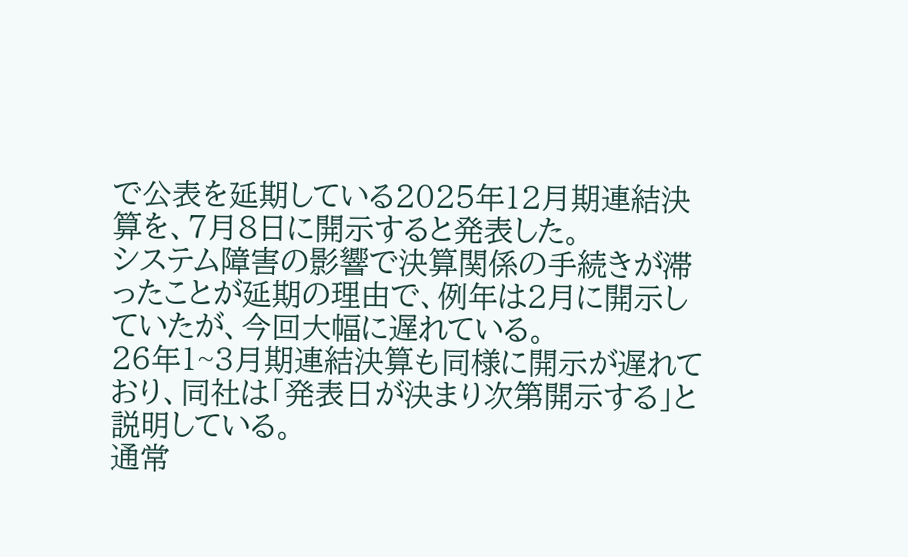で公表を延期している2025年12月期連結決算を、7月8日に開示すると発表した。
システム障害の影響で決算関係の手続きが滞ったことが延期の理由で、例年は2月に開示していたが、今回大幅に遅れている。
26年1~3月期連結決算も同様に開示が遅れており、同社は「発表日が決まり次第開示する」と説明している。
通常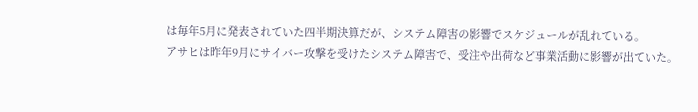は毎年5月に発表されていた四半期決算だが、システム障害の影響でスケジュールが乱れている。
アサヒは昨年9月にサイバー攻撃を受けたシステム障害で、受注や出荷など事業活動に影響が出ていた。